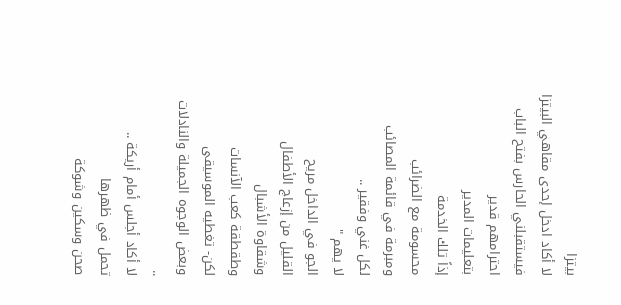بيتزا
لا أكاد ادخل إحدى مقاهي البيتزا
فيستقبلني الحارس بفتح الباب
احترامهم قدير
بتعليمات المدير
إذاً تلك الخدمة
محسومة مع الضرائب
ومبرمة في قائمة المصائب
لكل غني وفقير ..
لا يهم "
الجو في الداخل مريح
القليل من إزعاج الأطفال
وشقاوة الأشبال
وطقطقة كعب الآنسات
لكن- تغطيه الموسيقى
وبعض الوجوه الجميلة والنادلات
..
لا أكاد أجلس أمام أريكة ..
تحمل في ظهرها
صحن وسكين وشوكة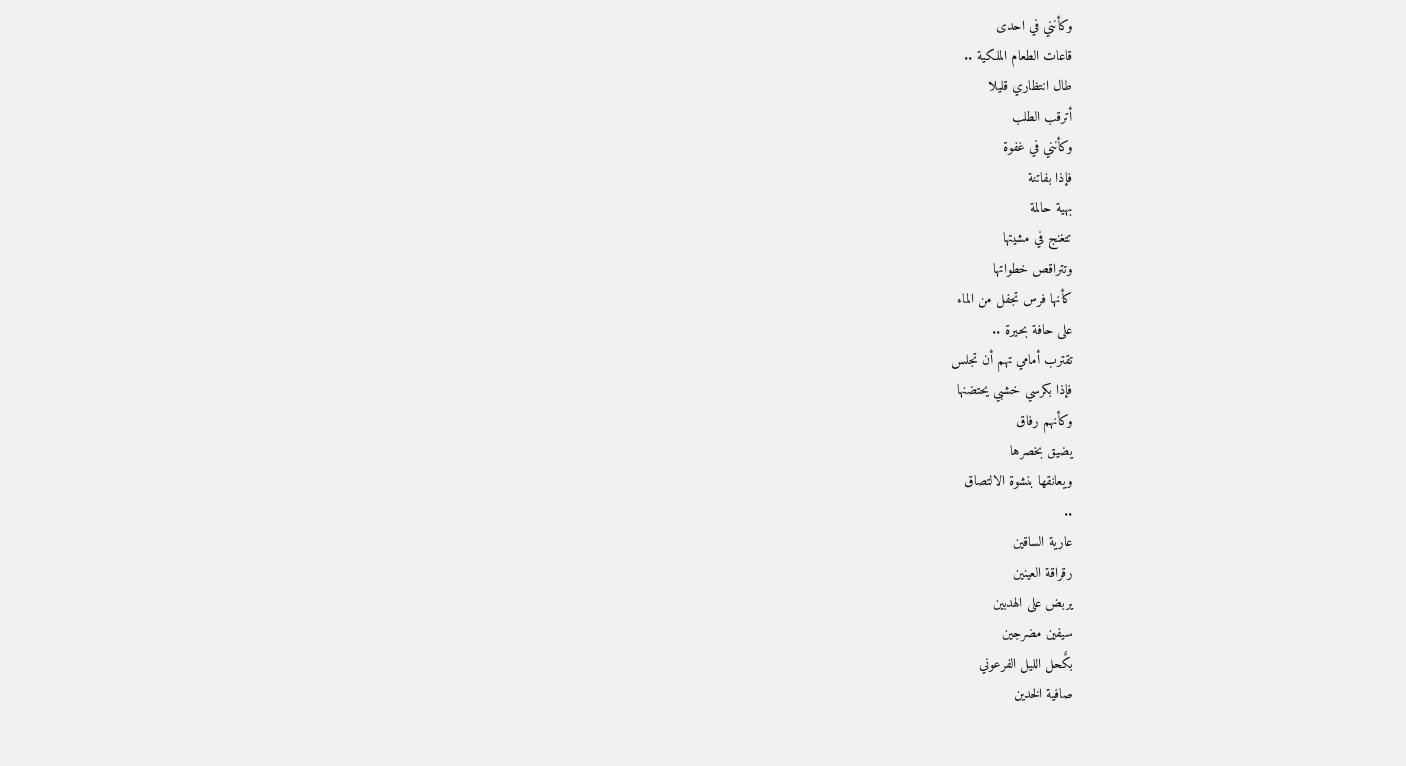وكأنني في احدى
قاعات الطعام الملكية ..
طال انتظاري قليلا
أترقب الطلب
وكأنني في غفوة
فإذا بفاتنة
بهية حالمة
تتغنج في مشيتها
وتتراقص خطواتها
كأنها فرس تجفل من الماء
على حافة بحيرة ..
تقترب أمامي تهم أن تجلس
فإذا بكرسي خشبي يحتضنها
وكأنهم رفاق
يضيق بخصرها
ويعانقها بنشوة الالتصاق
..
عارية الساقين
رقراقة العينين
يربض على الهدبين
سيفين مضرجين
بكٌحل الليل الفرعوني
صافية الخدين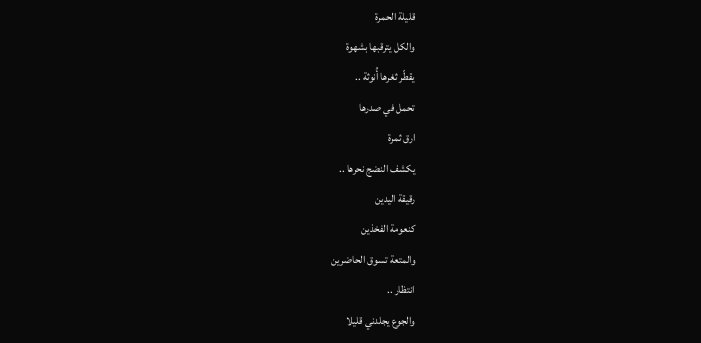قليلة الحمرة
والكل يترقبها بشهوة
يقطّر ثغرها أُنوثة ..
تحمل في صدرها
ارق ثمرة
يكشف النضج نحرها ..
رقيقة اليدين
كنعومة الفخذين
والمتعة تسوق الحاضرين
انتظار ..
والجوع يجلدني قليلا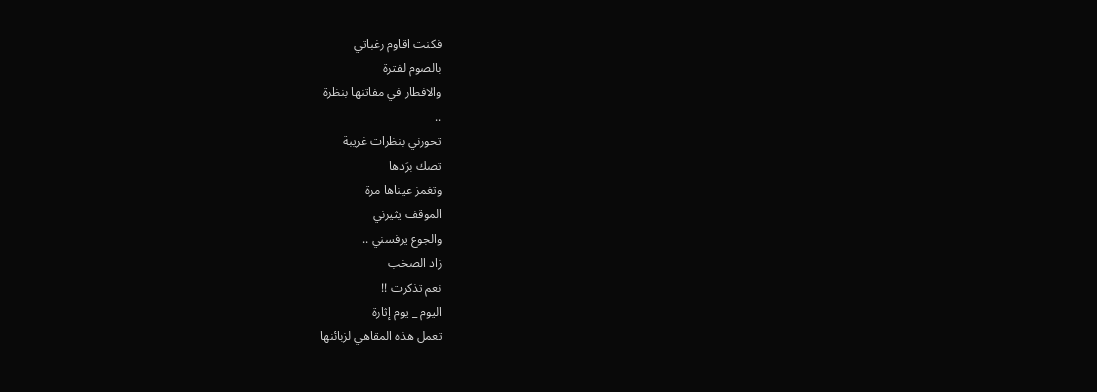فكنت اقاوم رغباتي
بالصوم لفترة
والافطار في مفاتنها بنظرة
..
تحورني بنظرات غريبة
تصك برَدها
وتغمز عيناها مرة
الموقف يثيرني
والجوع يرفسني ..
زاد الصخب
نعم تذكرت !!
اليوم _ يوم إثارة
تعمل هذه المقاهي لزبائنها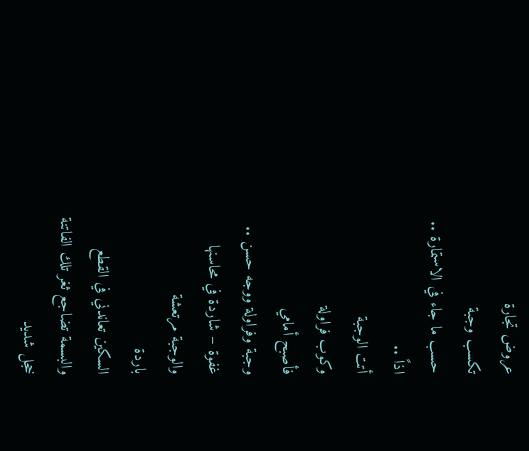عروض تجارة
تكسب وجبة
حسب ما جاء في الاستمارة ..
اذاً ..
أتت الوجبة
وكوب فراولة
فأصبح أمامي
وجبة وفراولة ووجه حسن ..
غفوة – شاردة في محاسنها
والوجبة مرتعشة
باردة
السكين تعاندني في القطع
والبسمة تضاجع ثغر تلك الفاتنة
خجل شديد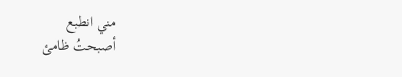مني انطبع
أصبحتُ ظامئ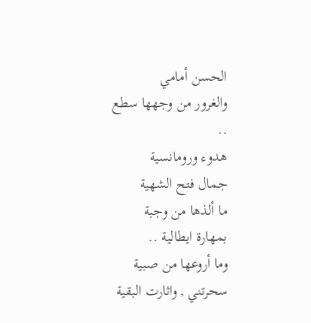الحسن أمامي
والغرور من وجهها سطع
..
هدوء ورومانسية
جمال فتح الشهية
ما ألذها من وجبة
بمهارة ايطالية ..
وما أروعها من صبية
سحرتني , واثارت البقية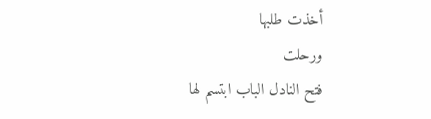أخذت طلبها
ورحلت
فتح النادل الباب ابتسم لها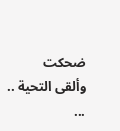ضحكت
وألقى التحية ..
...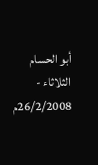أبو الحسام
الثلاثاء - 26/2/2008م